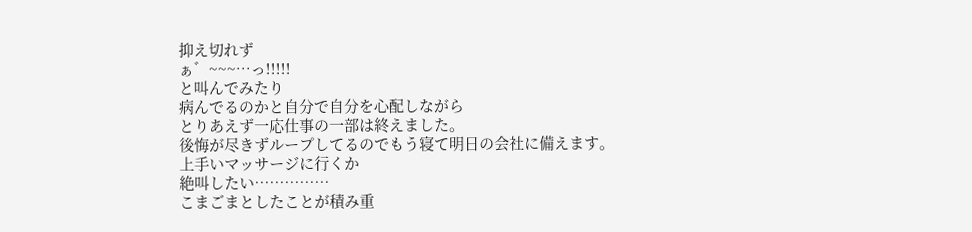抑え切れず
ぁ゛~~~…っ!!!!!
と叫んでみたり
病んでるのかと自分で自分を心配しながら
とりあえず一応仕事の一部は終えました。
後悔が尽きずループしてるのでもう寝て明日の会社に備えます。
上手いマッサージに行くか
絶叫したい……………
こまごまとしたことが積み重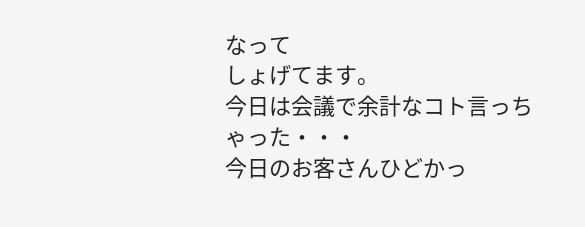なって
しょげてます。
今日は会議で余計なコト言っちゃった・・・
今日のお客さんひどかっ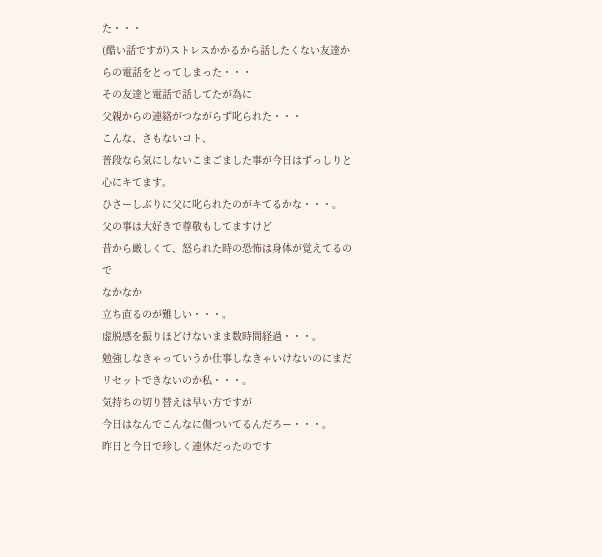た・・・
(酷い話ですが)ストレスかかるから話したくない友達からの電話をとってしまった・・・
その友達と電話で話してたが為に
父親からの連絡がつながらず叱られた・・・
こんな、さもないコト、
普段なら気にしないこまごました事が今日はずっしりと心にキてます。
ひさーしぶりに父に叱られたのがキてるかな・・・。
父の事は大好きで尊敬もしてますけど
昔から厳しくて、怒られた時の恐怖は身体が覚えてるので
なかなか
立ち直るのが難しい・・・。
虚脱感を振りほどけないまま数時間経過・・・。
勉強しなきゃっていうか仕事しなきゃいけないのにまだリセットできないのか私・・・。
気持ちの切り替えは早い方ですが
今日はなんでこんなに傷ついてるんだろー・・・。
昨日と今日で珍しく連休だったのです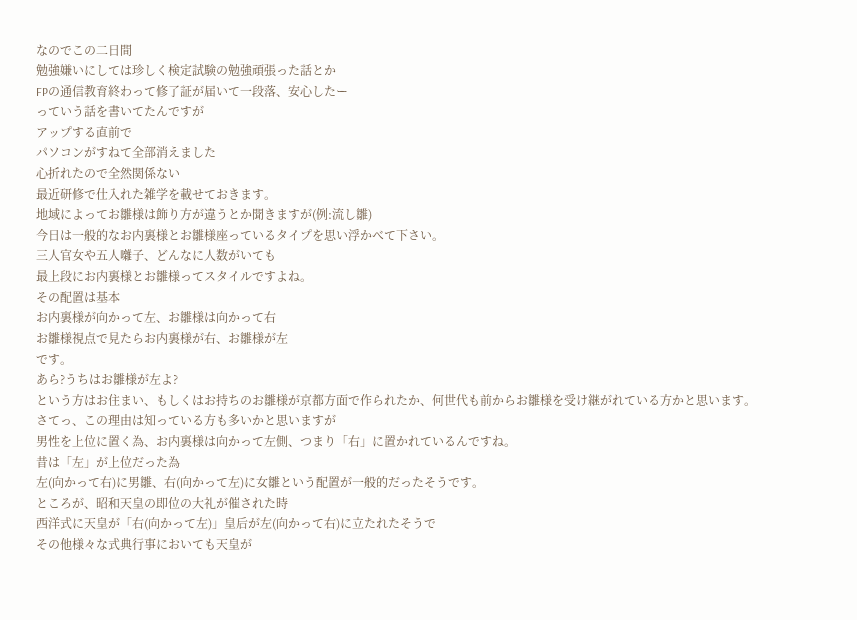なのでこの二日間
勉強嫌いにしては珍しく検定試験の勉強頑張った話とか
FPの通信教育終わって修了証が届いて一段落、安心したー
っていう話を書いてたんですが
アップする直前で
パソコンがすねて全部消えました
心折れたので全然関係ない
最近研修で仕入れた雑学を載せておきます。
地域によってお雛様は飾り方が違うとか聞きますが(例:流し雛)
今日は一般的なお内裏様とお雛様座っているタイプを思い浮かべて下さい。
三人官女や五人囃子、どんなに人数がいても
最上段にお内裏様とお雛様ってスタイルですよね。
その配置は基本
お内裏様が向かって左、お雛様は向かって右
お雛様視点で見たらお内裏様が右、お雛様が左
です。
あら?うちはお雛様が左よ?
という方はお住まい、もしくはお持ちのお雛様が京都方面で作られたか、何世代も前からお雛様を受け継がれている方かと思います。
さてっ、この理由は知っている方も多いかと思いますが
男性を上位に置く為、お内裏様は向かって左側、つまり「右」に置かれているんですね。
昔は「左」が上位だった為
左(向かって右)に男雛、右(向かって左)に女雛という配置が一般的だったそうです。
ところが、昭和天皇の即位の大礼が催された時
西洋式に天皇が「右(向かって左)」皇后が左(向かって右)に立たれたそうで
その他様々な式典行事においても天皇が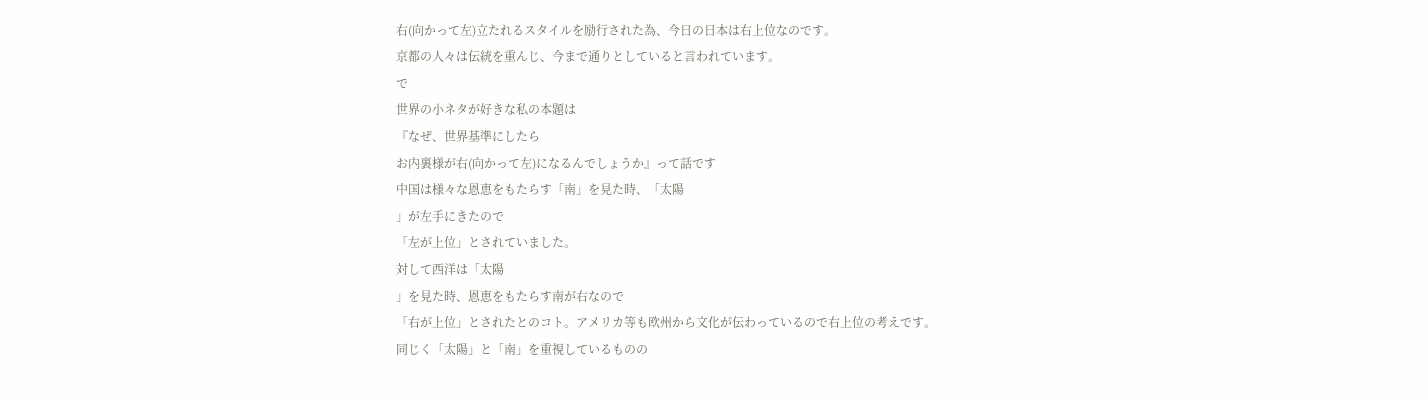右(向かって左)立たれるスタイルを励行された為、今日の日本は右上位なのです。
京都の人々は伝統を重んじ、今まで通りとしていると言われています。
で
世界の小ネタが好きな私の本題は
『なぜ、世界基準にしたら
お内裏様が右(向かって左)になるんでしょうか』って話です
中国は様々な恩恵をもたらす「南」を見た時、「太陽
」が左手にきたので
「左が上位」とされていました。
対して西洋は「太陽
」を見た時、恩恵をもたらす南が右なので
「右が上位」とされたとのコト。アメリカ等も欧州から文化が伝わっているので右上位の考えです。
同じく「太陽」と「南」を重視しているものの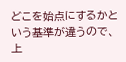どこを始点にするかという基準が違うので、上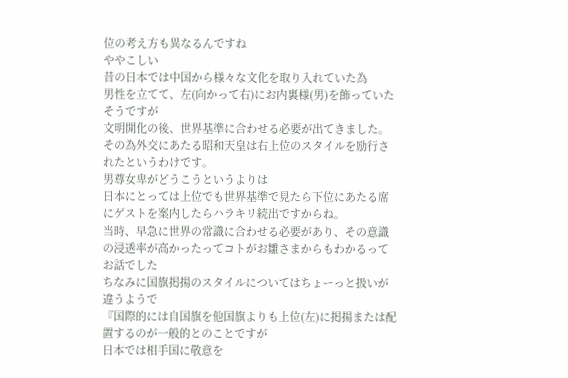位の考え方も異なるんですね
ややこしい
昔の日本では中国から様々な文化を取り入れていた為
男性を立てて、左(向かって右)にお内裏様(男)を飾っていたそうですが
文明開化の後、世界基準に合わせる必要が出てきました。
その為外交にあたる昭和天皇は右上位のスタイルを励行されたというわけです。
男尊女卑がどうこうというよりは
日本にとっては上位でも世界基準で見たら下位にあたる席にゲストを案内したらハラキリ続出ですからね。
当時、早急に世界の常識に合わせる必要があり、その意識の浸透率が高かったってコトがお雛さまからもわかるってお話でした
ちなみに国旗掲揚のスタイルについてはちょーっと扱いが違うようで
『国際的には自国旗を他国旗よりも上位(左)に掲揚または配置するのが一般的とのことですが
日本では相手国に敬意を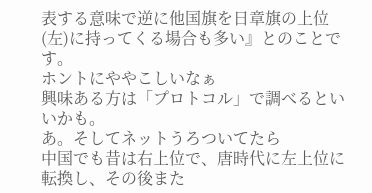表する意味で逆に他国旗を日章旗の上位(左)に持ってくる場合も多い』とのことです。
ホントにややこしいなぁ
興味ある方は「プロトコル」で調べるといいかも。
あ。そしてネットうろついてたら
中国でも昔は右上位で、唐時代に左上位に転換し、その後また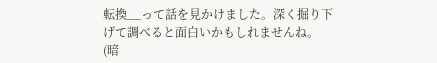転換__って話を見かけました。深く掘り下げて調べると面白いかもしれませんね。(暗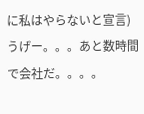に私はやらないと宣言)
うげー。。。あと数時間で会社だ。。。。